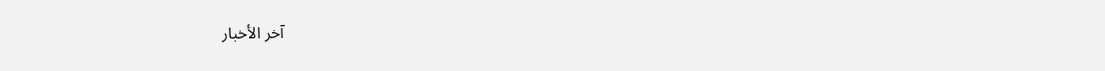آخر الأخبار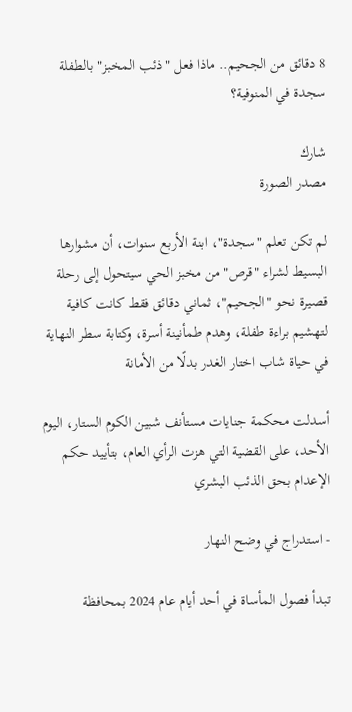8 دقائق من الجحيم.. ماذا فعل "ذئب المخبز" بالطفلة سجدة في المنوفية؟

شارك
مصدر الصورة

لم تكن تعلم "سجدة"، ابنة الأربع سنوات، أن مشوارها البسيط لشراء "قرص" من مخبز الحي سيتحول إلى رحلة قصيرة نحو "الجحيم"، ثماني دقائق فقط كانت كافية لتهشيم براءة طفلة، وهدم طمأنينة أسرة، وكتابة سطر النهاية في حياة شاب اختار الغدر بدلًا من الأمانة

أسدلت محكمة جنايات مستأنف شبين الكوم الستار، اليوم الأحد، على القضية التي هزت الرأي العام، بتأييد حكم الإعدام بحق الذئب البشري

- استدراج في وضح النهار

تبدأ فصول المأساة في أحد أيام عام 2024 بمحافظة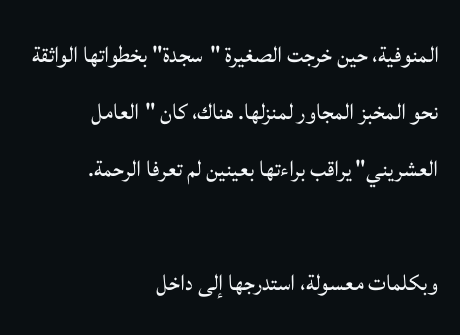المنوفية، حين خرجت الصغيرة "سجدة" بخطواتها الواثقة نحو المخبز المجاور لمنزلها. هناك، كان "العامل العشريني" يراقب براءتها بعينين لم تعرفا الرحمة.

وبكلمات معسولة، استدرجها إلى داخل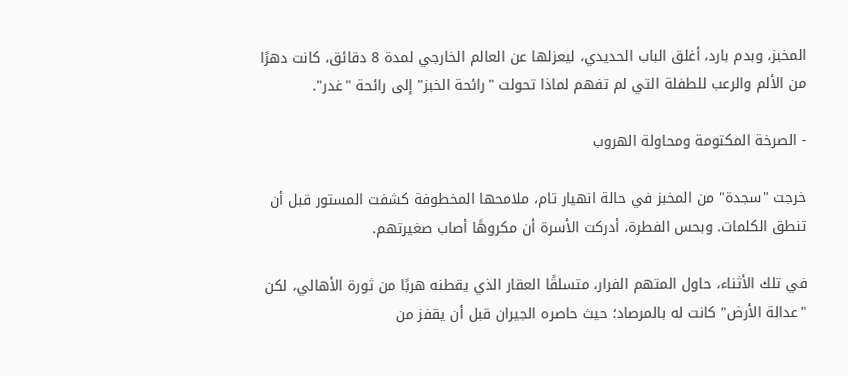المخبز، وبدم بارد، أغلق الباب الحديدي، ليعزلها عن العالم الخارجي لمدة 8 دقائق، كانت دهرًا من الألم والرعب للطفلة التي لم تفهم لماذا تحولت "رائحة الخبز" إلى رائحة "غدر".

- الصرخة المكتومة ومحاولة الهروب

خرجت "سجدة" من المخبز في حالة انهيار تام، ملامحها المخطوفة كشفت المستور قبل أن تنطق الكلمات. وبحس الفطرة، أدركت الأسرة أن مكروهًا أصاب صغيرتهم.

في تلك الأثناء، حاول المتهم الفرار، متسلقًا العقار الذي يقطنه هربًا من ثورة الأهالي، لكن "عدالة الأرض" كانت له بالمرصاد؛ حيث حاصره الجيران قبل أن يقفز من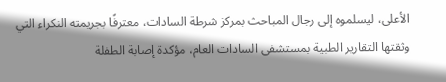الأعلى، ليسلموه إلى رجال المباحث بمركز شرطة السادات، معترفًا بجريمته النكراء التي وثقتها التقارير الطبية بمستشفى السادات العام، مؤكدة إصابة الطفلة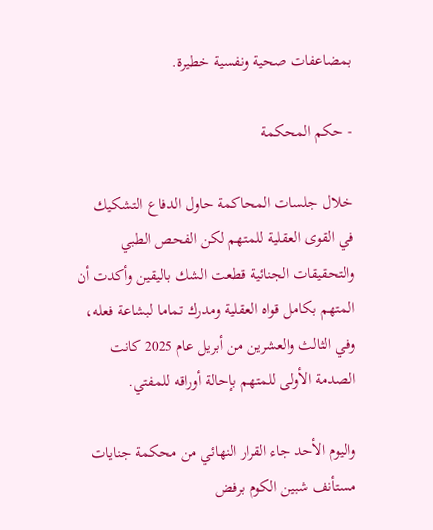بمضاعفات صحية ونفسية خطيرة.

- حكم المحكمة

خلال جلسات المحاكمة حاول الدفاع التشكيك في القوى العقلية للمتهم لكن الفحص الطبي والتحقيقات الجنائية قطعت الشك باليقين وأكدت أن المتهم بكامل قواه العقلية ومدرك تماما لبشاعة فعله، وفي الثالث والعشرين من أبريل عام 2025 كانت الصدمة الأولى للمتهم بإحالة أوراقه للمفتي.

واليوم الأحد جاء القرار النهائي من محكمة جنايات مستأنف شبين الكوم برفض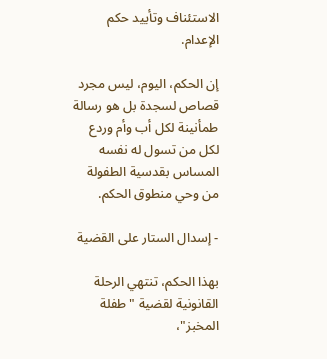الاستئناف وتأييد حكم الإعدام.

إن الحكم، اليوم، ليس مجرد قصاص لسجدة بل هو رسالة طمأنينة لكل أب وأم وردع لكل من تسول له نفسه المساس بقدسية الطفولة من وحي منطوق الحكم.

- إسدال الستار على القضية

بهذا الحكم، تنتهي الرحلة القانونية لقضية "طفلة المخبز"،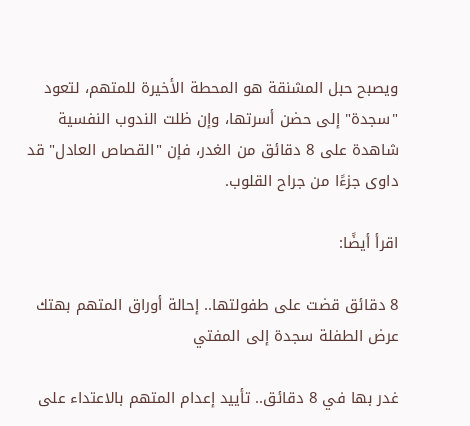ويصبح حبل المشنقة هو المحطة الأخيرة للمتهم، لتعود "سجدة" إلى حضن أسرتها، وإن ظلت الندوب النفسية شاهدة على 8 دقائق من الغدر، فإن "القصاص العادل" قد داوى جزءًا من جراح القلوب.

اقرأ أيضًا:

8 دقائق قضت على طفولتها.. إحالة أوراق المتهم بهتك عرض الطفلة سجدة إلى المفتي

غدر بها في 8 دقائق.. تأييد إعدام المتهم بالاعتداء على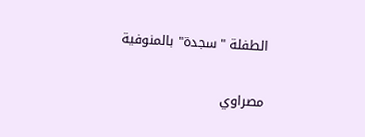الطفلة "سجدة" بالمنوفية

مصراوي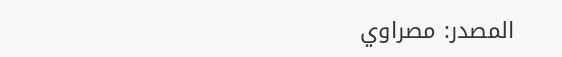المصدر: مصراوي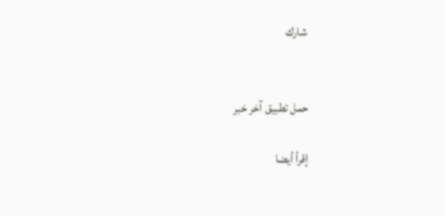شارك


حمل تطبيق آخر خبر

إقرأ أيضا